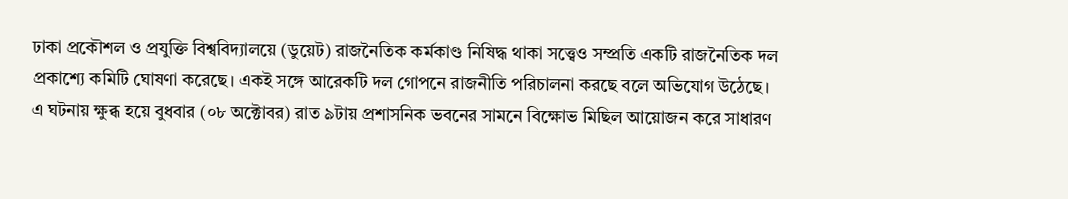ঢাকা প্রকৌশল ও প্রযুক্তি বিশ্ববিদ্যালয়ে (ডুয়েট) রাজনৈতিক কর্মকাণ্ড নিষিদ্ধ থাকা সত্ত্বেও সম্প্রতি একটি রাজনৈতিক দল প্রকাশ্যে কমিটি ঘোষণা করেছে। একই সঙ্গে আরেকটি দল গোপনে রাজনীতি পরিচালনা করছে বলে অভিযোগ উঠেছে।
এ ঘটনায় ক্ষুব্ধ হয়ে বুধবার (০৮ অক্টোবর) রাত ৯টায় প্রশাসনিক ভবনের সামনে বিক্ষোভ মিছিল আয়োজন করে সাধারণ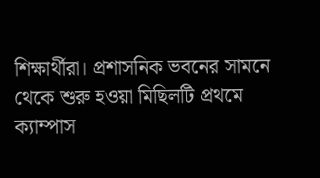শিক্ষার্থীরা। প্রশাসনিক ভবনের সামনে থেকে শুরু হওয়া মিছিলটি প্রথমে ক্যাম্পাস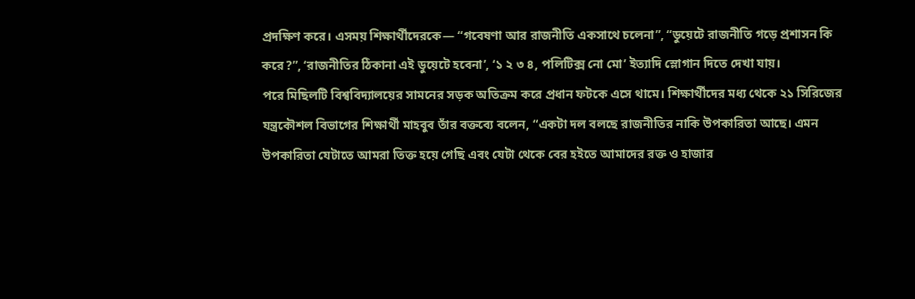প্রদক্ষিণ করে। এসময় শিক্ষার্থীদেরকে— “গবেষণা আর রাজনীতি একসাথে চলেনা”, “ডুয়েটে রাজনীতি গড়ে প্রশাসন কি করে?”, ‘রাজনীতির ঠিকানা এই ডুয়েটে হবেনা’, ‘১ ২ ৩ ৪, পলিটিক্স নো মো’ ইত্যাদি স্লোগান দিতে দেখা যায়।
পরে মিছিলটি বিশ্ববিদ্যালয়ের সামনের সড়ক অতিক্রম করে প্রধান ফটকে এসে থামে। শিক্ষার্থীদের মধ্য থেকে ২১ সিরিজের যন্ত্রকৌশল বিভাগের শিক্ষার্থী মাহবুব তাঁর বক্তব্যে বলেন, “একটা দল বলছে রাজনীতির নাকি উপকারিতা আছে। এমন উপকারিতা যেটাতে আমরা তিক্ত হয়ে গেছি এবং যেটা থেকে বের হইতে আমাদের রক্ত ও হাজার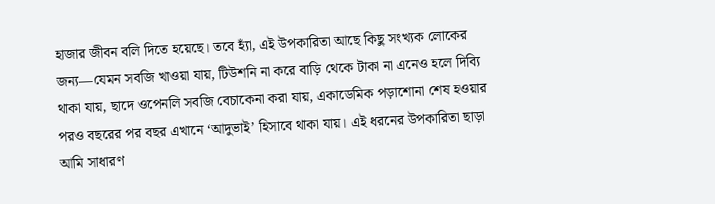হাজার জীবন বলি দিতে হয়েছে। তবে হ্যাঁ, এই উপকারিতা আছে কিছু সংখ্যক লোকের জন্য—যেমন সবজি খাওয়া যায়, টিউশনি না করে বাড়ি থেকে টাকা না এনেও হলে দিব্যি থাকা যায়, ছাদে ওপেনলি সবজি বেচাকেনা করা যায়, একাডেমিক পড়াশোনা শেষ হওয়ার পরও বছরের পর বছর এখানে ‘আদুভাই’ হিসাবে থাকা যায়। এই ধরনের উপকারিতা ছাড়া আমি সাধারণ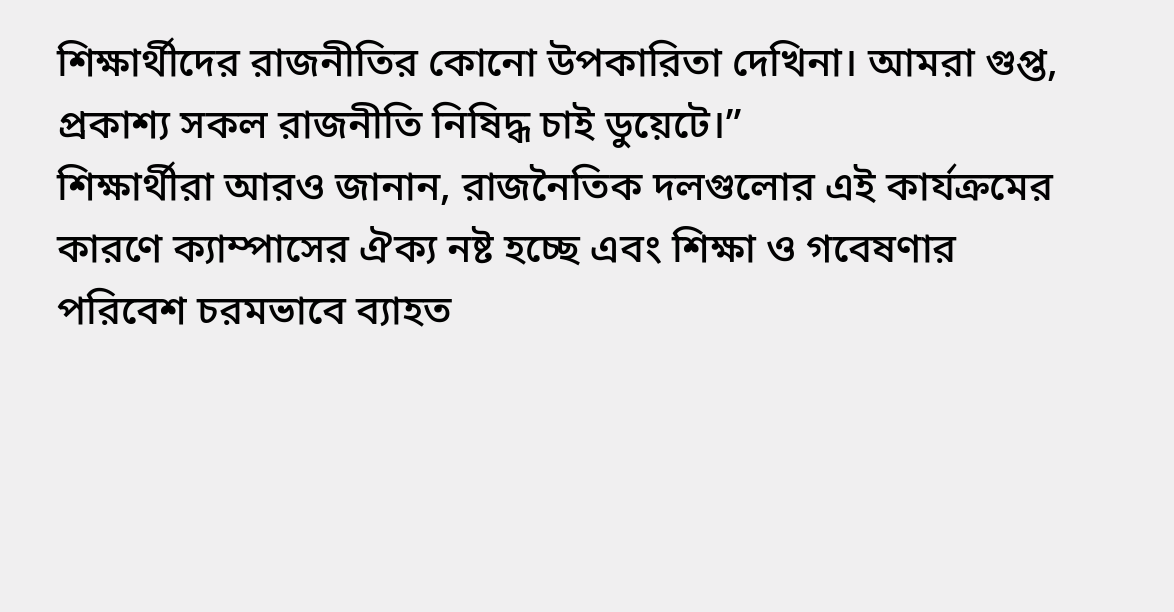শিক্ষার্থীদের রাজনীতির কোনো উপকারিতা দেখিনা। আমরা গুপ্ত, প্রকাশ্য সকল রাজনীতি নিষিদ্ধ চাই ডুয়েটে।”
শিক্ষার্থীরা আরও জানান, রাজনৈতিক দলগুলোর এই কার্যক্রমের কারণে ক্যাম্পাসের ঐক্য নষ্ট হচ্ছে এবং শিক্ষা ও গবেষণার পরিবেশ চরমভাবে ব্যাহত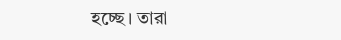হচ্ছে। তারা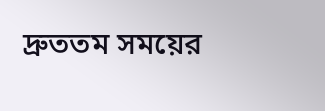দ্রুততম সময়ের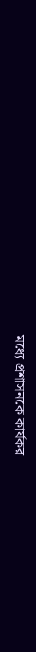মধ্যে প্রশাসনকে কার্যকর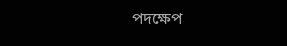পদক্ষেপ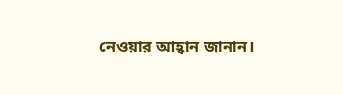নেওয়ার আহ্বান জানান।